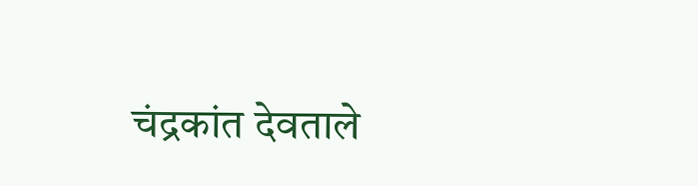चंद्रकांत देवताले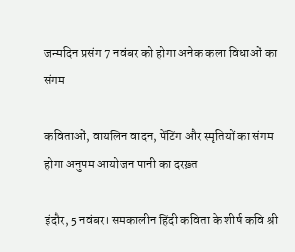जन्मदिन प्रसंग 7 नवंबर को होगा अनेक कला विधाओं का संगम

कविताओं, वायलिन वादन, पेंटिंग और स्मृतियों का संगम होगा अनुपम आयोजन पानी का दरख़्त

इंदौर, 5 नवंबर। समकालीन हिंदी कविता के शीर्ष कवि श्री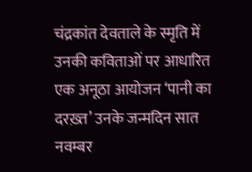चंद्रकांत देवताले के स्मृति में उनकी कविताओं पर आधारित एक अनूठा आयोजन ‘पानी का दरख़्त’ उनके जन्मदिन सात नवम्बर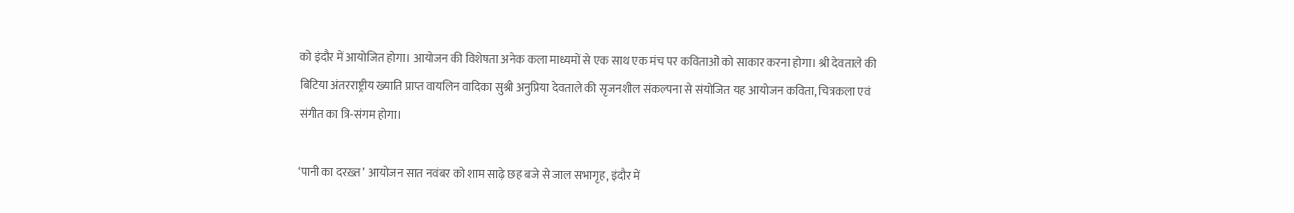को इंदौर में आयोजित होगा। आयोजन की विशेषता अनेक कला माध्यमों से एक साथ एक मंच पर कविताओं को साकार करना होगा। श्री देवताले की बिटिया अंतरराष्ट्रीय ख्याति प्राप्त वायलिन वादिका सुश्री अनुप्रिया देवताले की सृजनशील संकल्पना से संयोजित यह आयोजन कविता, चित्रकला एवं संगीत का त्रि-संगम होगा।

‘पानी का दरख़्त’ आयोजन सात नवंबर को शाम साढ़े छह बजे से जाल सभागृह, इंदौर में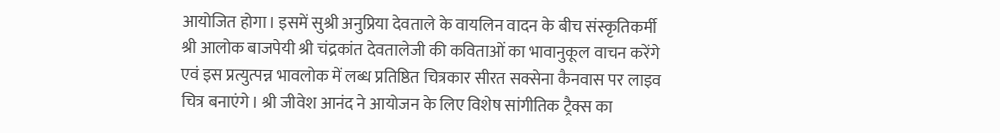आयोजित होगा। इसमें सुश्री अनुप्रिया देवताले के वायलिन वादन के बीच संस्कृतिकर्मी श्री आलोक बाजपेयी श्री चंद्रकांत देवतालेजी की कविताओं का भावानुकूल वाचन करेंगे एवं इस प्रत्युत्पन्न भावलोक में लब्ध प्रतिष्ठित चित्रकार सीरत सक्सेना कैनवास पर लाइव चित्र बनाएंगे। श्री जीवेश आनंद ने आयोजन के लिए विशेष सांगीतिक ट्रैक्स का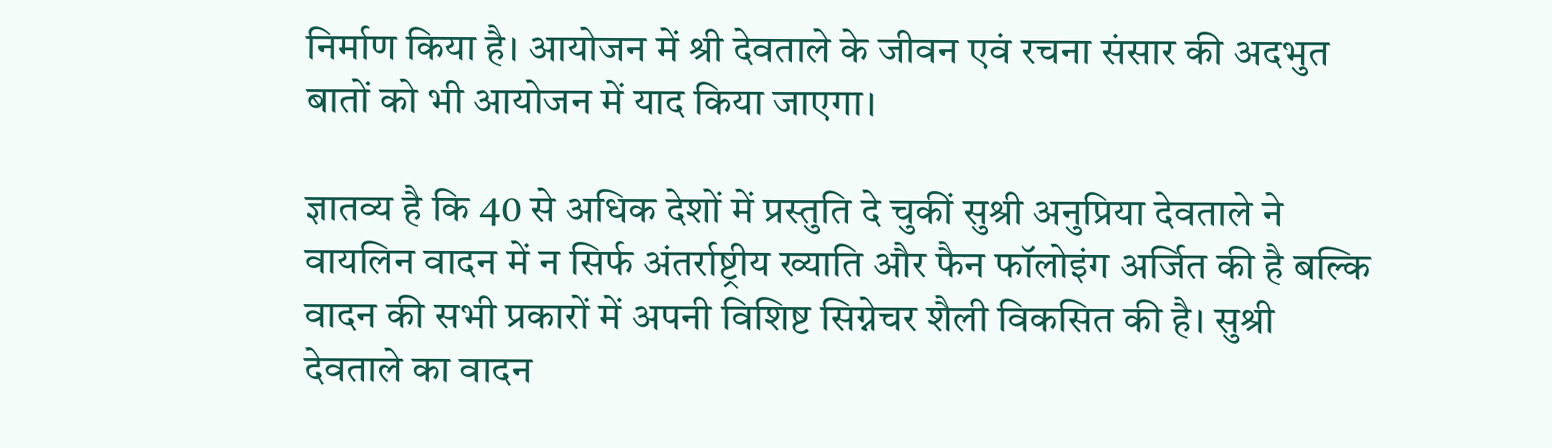निर्माण किया है। आयोजन में श्री देवताले के जीवन एवं रचना संसार की अदभुत बातों को भी आयोजन में याद किया जाएगा।

ज्ञातव्य है कि 40 से अधिक देशों में प्रस्तुति दे चुकीं सुश्री अनुप्रिया देवताले ने वायलिन वादन में न सिर्फ अंतर्राष्ट्रीय ख्याति और फैन फॉलोइंग अर्जित की है बल्कि वादन की सभी प्रकारों में अपनी विशिष्ट सिग्नेचर शैली विकसित की है। सुश्री देवताले का वादन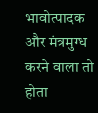भावोत्पादक और मंत्रमुग्ध करने वाला तो होता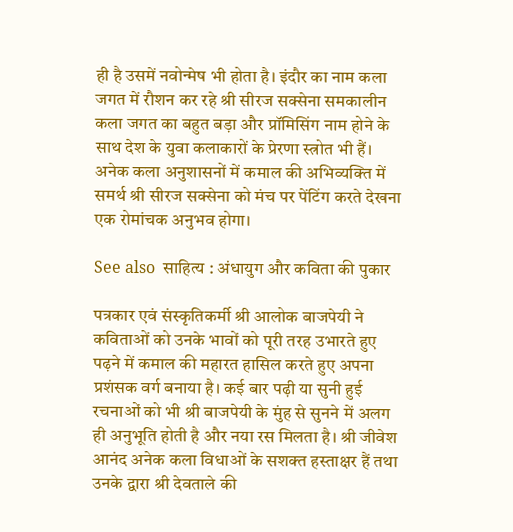ही है उसमें नवोन्मेष भी होता है। इंदौर का नाम कला जगत में रौशन कर रहे श्री सीरज सक्सेना समकालीन कला जगत का बहुत बड़ा और प्रॉमिसिंग नाम होने के साथ देश के युवा कलाकारों के प्रेरणा स्त्रोत भी हैं। अनेक कला अनुशासनों में कमाल की अभिव्यक्ति में समर्थ श्री सीरज सक्सेना को मंच पर पेंटिंग करते देखना एक रोमांचक अनुभव होगा।

See also  साहित्‍य : अंधायुग और कविता की पुकार

पत्रकार एवं संस्कृतिकर्मी श्री आलोक बाजपेयी ने कविताओं को उनके भावों को पूरी तरह उभारते हुए पढ़ने में कमाल की महारत हासिल करते हुए अपना प्रशंसक वर्ग बनाया है। कई बार पढ़ी या सुनी हुई रचनाओं को भी श्री बाजपेयी के मुंह से सुनने में अलग ही अनुभूति होती है और नया रस मिलता है। श्री जीवेश आनंद अनेक कला विधाओं के सशक्त हस्ताक्षर हैं तथा उनके द्वारा श्री देवताले की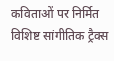कविताओं पर निर्मित विशिष्ट सांगीतिक ट्रैक्स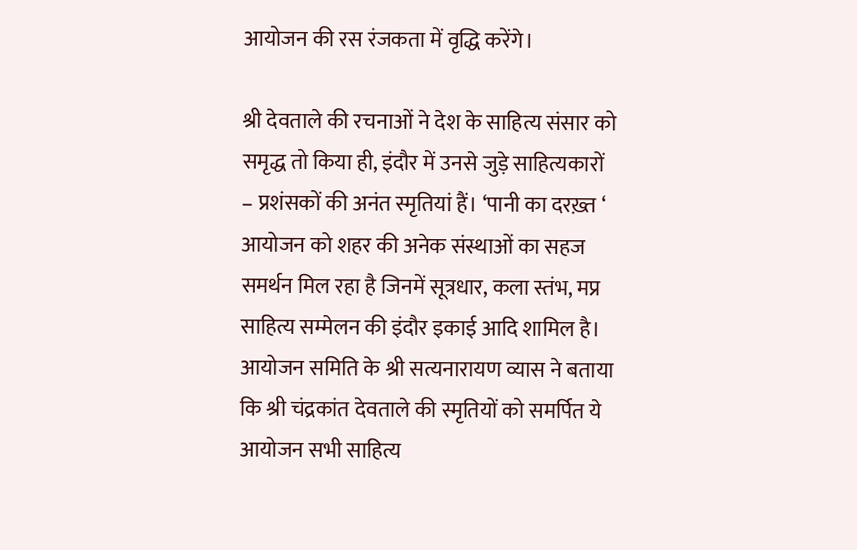आयोजन की रस रंजकता में वृद्धि करेंगे।

श्री देवताले की रचनाओं ने देश के साहित्य संसार को समृद्ध तो किया ही, इंदौर में उनसे जुड़े साहित्यकारों – प्रशंसकों की अनंत स्मृतियां हैं। ‘पानी का दरख़्त ‘ आयोजन को शहर की अनेक संस्थाओं का सहज समर्थन मिल रहा है जिनमें सूत्रधार, कला स्तंभ, मप्र साहित्य सम्मेलन की इंदौर इकाई आदि शामिल है। आयोजन समिति के श्री सत्यनारायण व्यास ने बताया कि श्री चंद्रकांत देवताले की स्मृतियों को समर्पित ये आयोजन सभी साहित्य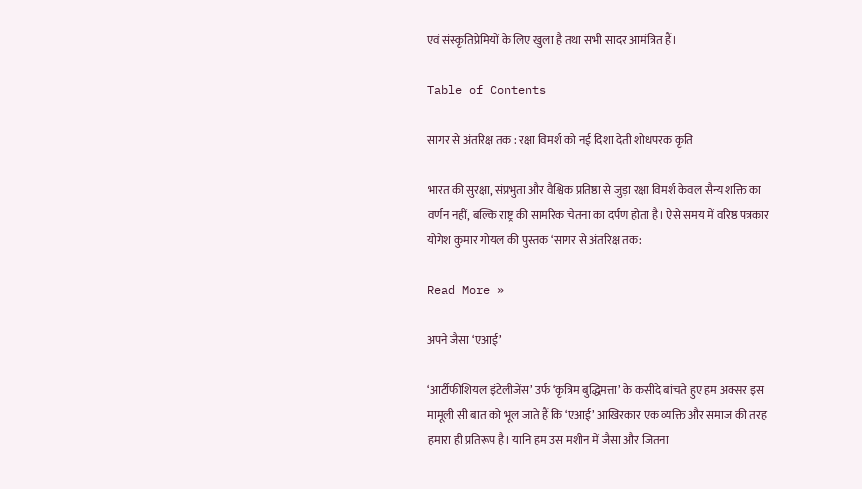एवं संस्कृतिप्रेमियों के लिए खुला है तथा सभी सादर आमंत्रित हैं।

Table of Contents

सागर से अंतरिक्ष तक : रक्षा विमर्श को नई दिशा देती शोधपरक कृति

भारत की सुरक्षा, संप्रभुता और वैश्विक प्रतिष्ठा से जुड़ा रक्षा विमर्श केवल सैन्य शक्ति का वर्णन नहीं, बल्कि राष्ट्र की सामरिक चेतना का दर्पण होता है। ऐसे समय में वरिष्ठ पत्रकार योगेश कुमार गोयल की पुस्तक ‘सागर से अंतरिक्ष तक:

Read More »

अपने जैसा ‘एआई’

‘आर्टीफीशियल इंटेलीजेंस’ उर्फ ‘कृत्रिम बुद्धिमत्ता’ के कसीदे बांचते हुए हम अक्सर इस मामूली सी बात को भूल जाते हैं कि ‘एआई’ आखिरकार एक व्यक्ति और समाज की तरह हमारा ही प्रतिरूप है। यानि हम उस मशीन में जैसा और जितना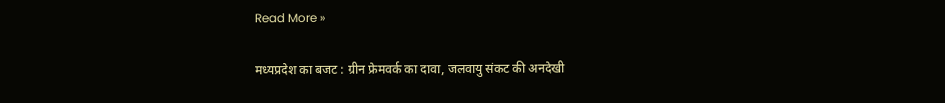Read More »

मध्यप्रदेश का बजट : ग्रीन फ्रेमवर्क का दावा, जलवायु संकट की अनदेखी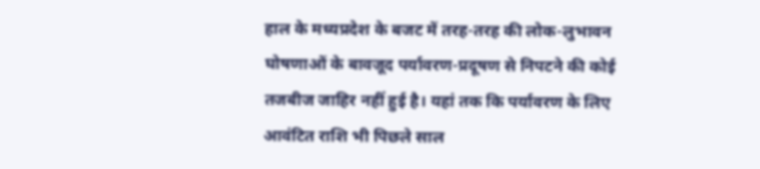हाल के मध्यप्रदेश के बजट में तरह-तरह की लोक-लुभावन घोषणाओं के बावजूद पर्यावरण-प्रदूषण से निपटने की कोई तजबीज जाहिर नहीं हुई है। यहां तक कि पर्यावरण के लिए आवंटित राशि भी पिछले साल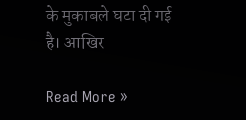के मुकाबले घटा दी गई है। आखिर

Read More »